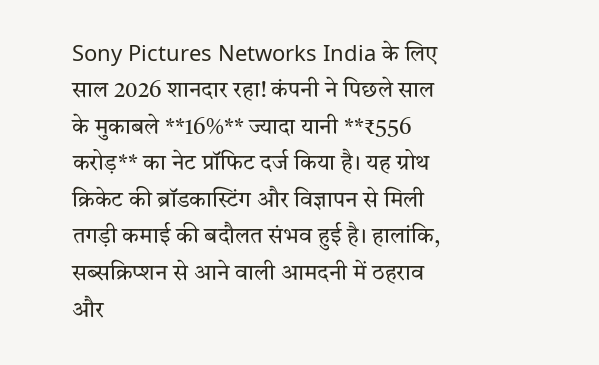Sony Pictures Networks India के लिए साल 2026 शानदार रहा! कंपनी ने पिछले साल के मुकाबले **16%** ज्यादा यानी **₹556 करोड़** का नेट प्रॉफिट दर्ज किया है। यह ग्रोथ क्रिकेट की ब्रॉडकास्टिंग और विज्ञापन से मिली तगड़ी कमाई की बदौलत संभव हुई है। हालांकि, सब्सक्रिप्शन से आने वाली आमदनी में ठहराव और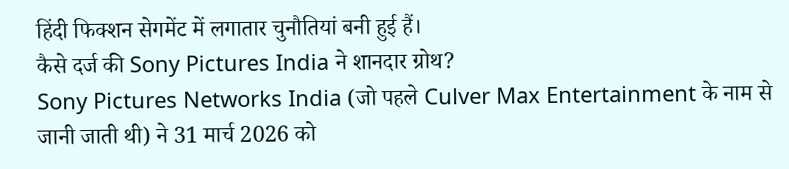हिंदी फिक्शन सेगमेंट में लगातार चुनौतियां बनी हुई हैं।
कैसे दर्ज की Sony Pictures India ने शानदार ग्रोथ?
Sony Pictures Networks India (जो पहले Culver Max Entertainment के नाम से जानी जाती थी) ने 31 मार्च 2026 को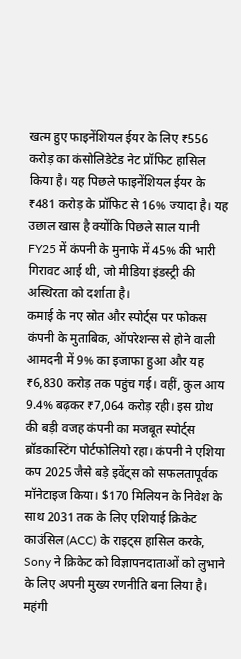खत्म हुए फाइनेंशियल ईयर के लिए ₹556 करोड़ का कंसोलिडेटेड नेट प्रॉफिट हासिल किया है। यह पिछले फाइनेंशियल ईयर के ₹481 करोड़ के प्रॉफिट से 16% ज्यादा है। यह उछाल खास है क्योंकि पिछले साल यानी FY25 में कंपनी के मुनाफे में 45% की भारी गिरावट आई थी, जो मीडिया इंडस्ट्री की अस्थिरता को दर्शाता है।
कमाई के नए स्रोत और स्पोर्ट्स पर फोकस
कंपनी के मुताबिक, ऑपरेशन्स से होने वाली आमदनी में 9% का इजाफा हुआ और यह ₹6,830 करोड़ तक पहुंच गई। वहीं, कुल आय 9.4% बढ़कर ₹7,064 करोड़ रही। इस ग्रोथ की बड़ी वजह कंपनी का मजबूत स्पोर्ट्स ब्रॉडकास्टिंग पोर्टफोलियो रहा। कंपनी ने एशिया कप 2025 जैसे बड़े इवेंट्स को सफलतापूर्वक मॉनेटाइज किया। $170 मिलियन के निवेश के साथ 2031 तक के लिए एशियाई क्रिकेट काउंसिल (ACC) के राइट्स हासिल करके, Sony ने क्रिकेट को विज्ञापनदाताओं को लुभाने के लिए अपनी मुख्य रणनीति बना लिया है।
महंगी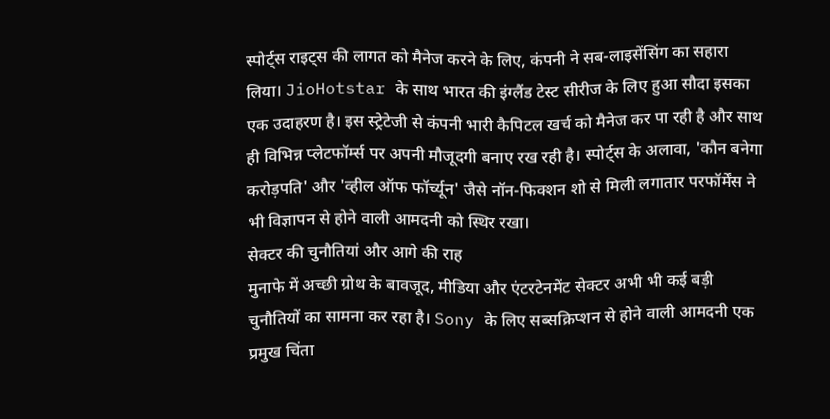स्पोर्ट्स राइट्स की लागत को मैनेज करने के लिए, कंपनी ने सब-लाइसेंसिंग का सहारा लिया। JioHotstar के साथ भारत की इंग्लैंड टेस्ट सीरीज के लिए हुआ सौदा इसका एक उदाहरण है। इस स्ट्रेटेजी से कंपनी भारी कैपिटल खर्च को मैनेज कर पा रही है और साथ ही विभिन्न प्लेटफॉर्म्स पर अपनी मौजूदगी बनाए रख रही है। स्पोर्ट्स के अलावा, 'कौन बनेगा करोड़पति' और 'व्हील ऑफ फॉर्च्यून' जैसे नॉन-फिक्शन शो से मिली लगातार परफॉर्मेंस ने भी विज्ञापन से होने वाली आमदनी को स्थिर रखा।
सेक्टर की चुनौतियां और आगे की राह
मुनाफे में अच्छी ग्रोथ के बावजूद, मीडिया और एंटरटेनमेंट सेक्टर अभी भी कई बड़ी चुनौतियों का सामना कर रहा है। Sony के लिए सब्सक्रिप्शन से होने वाली आमदनी एक प्रमुख चिंता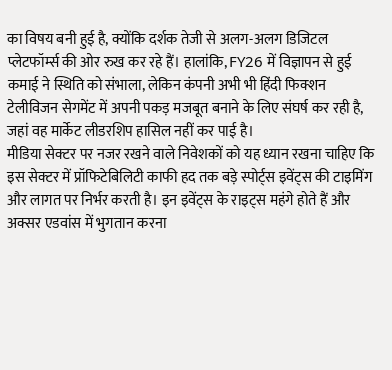का विषय बनी हुई है, क्योंकि दर्शक तेजी से अलग-अलग डिजिटल प्लेटफॉर्म्स की ओर रुख कर रहे हैं। हालांकि, FY26 में विज्ञापन से हुई कमाई ने स्थिति को संभाला, लेकिन कंपनी अभी भी हिंदी फिक्शन टेलीविजन सेगमेंट में अपनी पकड़ मजबूत बनाने के लिए संघर्ष कर रही है, जहां वह मार्केट लीडरशिप हासिल नहीं कर पाई है।
मीडिया सेक्टर पर नजर रखने वाले निवेशकों को यह ध्यान रखना चाहिए कि इस सेक्टर में प्रॉफिटेबिलिटी काफी हद तक बड़े स्पोर्ट्स इवेंट्स की टाइमिंग और लागत पर निर्भर करती है। इन इवेंट्स के राइट्स महंगे होते हैं और अक्सर एडवांस में भुगतान करना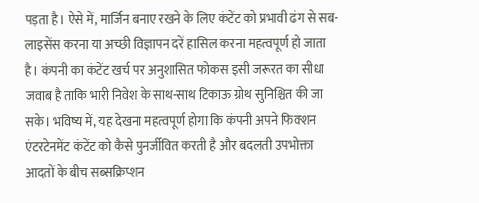पड़ता है। ऐसे में, मार्जिन बनाए रखने के लिए कंटेंट को प्रभावी ढंग से सब-लाइसेंस करना या अच्छी विज्ञापन दरें हासिल करना महत्वपूर्ण हो जाता है। कंपनी का कंटेंट खर्च पर अनुशासित फोकस इसी जरूरत का सीधा जवाब है ताकि भारी निवेश के साथ-साथ टिकाऊ ग्रोथ सुनिश्चित की जा सके। भविष्य में, यह देखना महत्वपूर्ण होगा कि कंपनी अपने फिक्शन एंटरटेनमेंट कंटेंट को कैसे पुनर्जीवित करती है और बदलती उपभोक्ता आदतों के बीच सब्सक्रिप्शन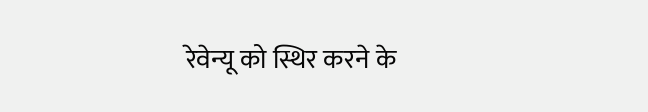रेवेन्यू को स्थिर करने के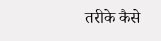तरीके कैसे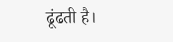ढूंढती है।